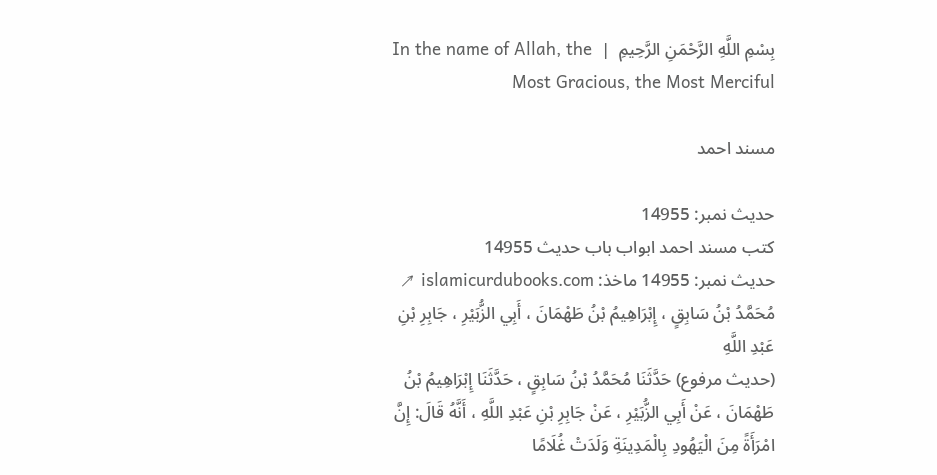بِسْمِ اللَّهِ الرَّحْمَنِ الرَّحِيمِ  |  In the name of Allah, the Most Gracious, the Most Merciful

مسند احمد

حدیث نمبر: 14955
کتب مسند احمد ابواب باب حدیث 14955
حدیث نمبر: 14955 ماخذ: islamicurdubooks.com ↗
مُحَمَّدُ بْنُ سَابِقٍ ، إِبْرَاهِيمُ بْنُ طَهْمَانَ ، أَبِي الزُّبَيْرِ ، جَابِرِ بْنِ عَبْدِ اللَّهِ
(حديث مرفوع) حَدَّثَنَا مُحَمَّدُ بْنُ سَابِقٍ ، حَدَّثَنَا إِبْرَاهِيمُ بْنُ طَهْمَانَ ، عَنْ أَبِي الزُّبَيْرِ ، عَنْ جَابِرِ بْنِ عَبْدِ اللَّهِ ، أَنَّهُ قَالَ: إِنَّ امْرَأَةً مِنَ الْيَهُودِ بِالْمَدِينَةِ وَلَدَتْ غُلَامًا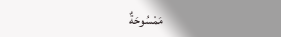مَمْسُوحَةٌ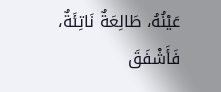عَيْنُهُ، طَالِعَةٌ نَاتِئَةٌ، فَأَشْفَقَ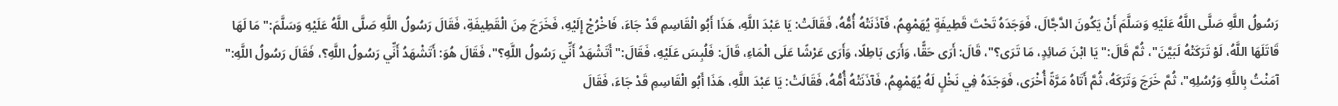رَسُولُ اللَّهِ صَلَّى اللَّهُ عَلَيْهِ وَسَلَّمَ أَنْ يَكُونَ الدَّجَّالَ، فَوَجَدَهُ تَحْتَ قَطِيفَةٍ يُهَمْهِمُ، فَآذَنَتْهُ أُمُّهُ، فَقَالَتْ: يَا عَبْدَ اللَّهِ، هَذَا أَبُو الْقَاسِمِ قَدْ جَاءَ، فَاخْرُجْ إِلَيْهِ، فَخَرَجَ مِنَ الْقَطِيفَةِ، فَقَالَ رَسُولُ اللَّهِ صَلَّى اللَّهُ عَلَيْهِ وَسَلَّمَ:" مَا لَهَا قَاتَلَهَا اللَّهُ، لَوْ تَرَكَتْهُ لَبَيَّنَ"، ثُمَّ قَالَ:" يَا ابْنَ صَائِدٍ، مَا تَرَى؟"، قَالَ: أَرَى حَقًّا، وَأَرَى بَاطِلًا، وَأَرَى عَرْشًا عَلَى الْمَاءِ، قَالَ: فَلُبِسَ عَلَيْهِ، فَقَالَ:" أَتَشْهَدُ أَنِّي رَسُولُ اللَّهِ؟"، فَقَالَ هُوَ: أَتَشْهَدُ أَنِّي رَسُولُ اللَّهِ؟، فَقَالَ رَسُولُ اللَّهِ:" آمَنْتُ بِاللَّهِ وَرُسُلِهِ"، ثُمَّ خَرَجَ وَتَرَكَهُ، ثُمَّ أَتَاهُ مَرَّةً أُخْرَى، فَوَجَدَهُ فِي نَخْلٍ لَهُ يُهَمْهِمُ، فَآذَنَتْهُ أُمُّهُ، فَقَالَتْ: يَا عَبْدَ اللَّهِ، هَذَا أَبُو الْقَاسِمِ قَدْ جَاءَ، فَقَالَ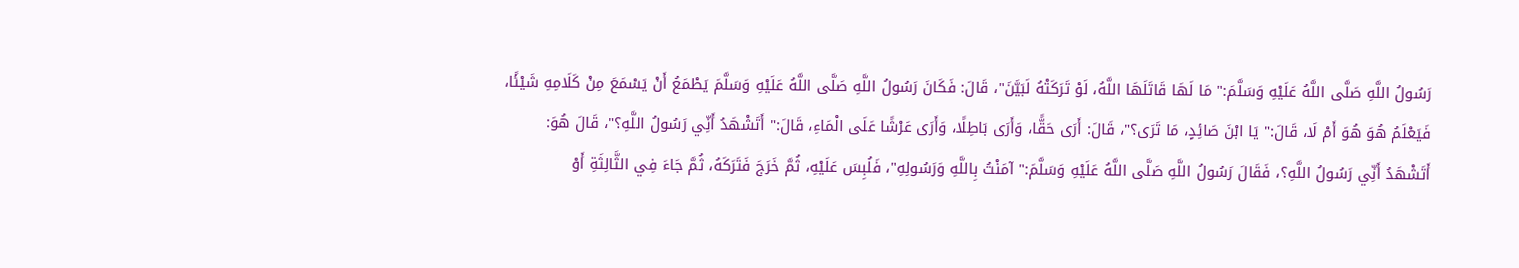رَسُولُ اللَّهِ صَلَّى اللَّهُ عَلَيْهِ وَسَلَّمَ:" مَا لَهَا قَاتَلَهَا اللَّهُ، لَوْ تَرَكَتْهُ لَبَيَّنَ"، قَالَ: فَكَانَ رَسُولُ اللَّهِ صَلَّى اللَّهُ عَلَيْهِ وَسَلَّمَ يَطْمَعُ أَنْ يَسْمَعَ مِنْ كَلَامِهِ شَيْئًا، فَيَعْلَمُ هُوَ هُوَ أَمْ لَا، قَالَ:" يَا ابْنَ صَائِدٍ، مَا تَرَى؟"، قَالَ: أَرَى حَقًّا، وَأَرَى بَاطِلًا، وَأَرَى عَرْشًا عَلَى الْمَاءِ، قَالَ:" أَتَشْهَدُ أَنِّي رَسُولُ اللَّهِ؟"، قَالَ هُوَ: أَتَشْهَدُ أَنِّي رَسُولُ اللَّهِ؟، فَقَالَ رَسُولُ اللَّهِ صَلَّى اللَّهُ عَلَيْهِ وَسَلَّمَ:" آمَنْتُ بِاللَّهِ وَرَسُولِهِ"، فَلُبِسَ عَلَيْهِ، ثُمَّ خَرَجَ فَتَرَكَهُ، ثُمَّ جَاءَ فِي الثَّالِثَةِ أَوْ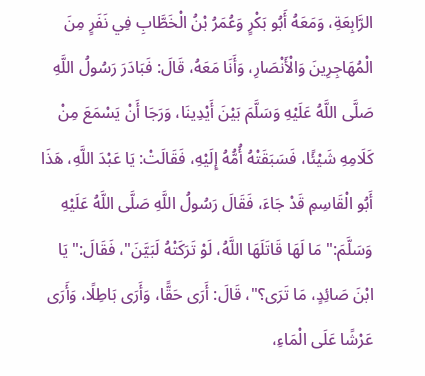الرَّابِعَةِ، وَمَعَهُ أَبُو بَكْرٍ وَعُمَرُ بْنُ الْخَطَّابِ فِي نَفَرٍ مِنَ الْمُهَاجِرِينَ وَالْأَنْصَارِ، وَأَنَا مَعَهُ، قَالَ: فَبَادَرَ رَسُولُ اللَّهِ صَلَّى اللَّهُ عَلَيْهِ وَسَلَّمَ بَيْنَ أَيْدِينَا، وَرَجَا أَنْ يَسْمَعَ مِنْ كَلَامِهِ شَيْئًا، فَسَبَقَتْهُ أُمُّهُ إِلَيْهِ، فَقَالَتْ: يَا عَبْدَ اللَّهِ، هَذَا أَبُو الْقَاسِمِ قَدْ جَاءَ، فَقَالَ رَسُولُ اللَّهِ صَلَّى اللَّهُ عَلَيْهِ وَسَلَّمَ:" مَا لَهَا قَاتَلَهَا اللَّهُ، لَوْ تَرَكَتْهُ لَبَيَّنَ"، فَقَالَ:" يَا ابْنَ صَائِدٍ، مَا تَرَى؟"، قَالَ: أَرَى حَقًّا، وَأَرَى بَاطِلًا، وَأَرَى عَرْشًا عَلَى الْمَاءِ،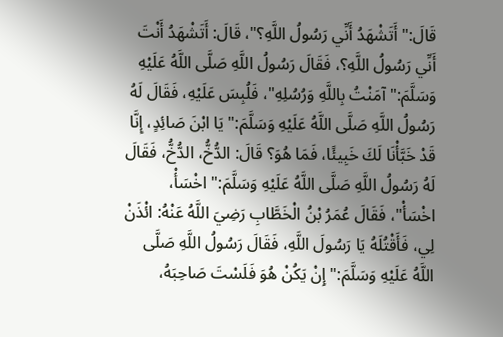قَالَ:" أَتَشْهَدُ أَنِّي رَسُولُ اللَّهِ؟"، قَالَ: أَتَشْهَدُ أَنْتَ أَنِّي رَسُولُ اللَّهِ؟، فَقَالَ رَسُولُ اللَّهِ صَلَّى اللَّهُ عَلَيْهِ وَسَلَّمَ:" آمَنْتُ بِاللَّهِ وَرُسُلِهِ"، فَلُبِسَ عَلَيْهِ، فَقَالَ لَهُ رَسُولُ اللَّهِ صَلَّى اللَّهُ عَلَيْهِ وَسَلَّمَ:" يَا ابْنَ صَائِدٍ، إِنَّا قَدْ خَبَّأْنَا لَكَ خَبِيئًا، فَمَا هُوَ؟ قَالَ: الدُّخُّ، الدُّخُّ، فَقَالَ لَهُ رَسُولُ اللَّهِ صَلَّى اللَّهُ عَلَيْهِ وَسَلَّمَ:" اخْسَأْ، اخْسَأْ"، فَقَالَ عُمَرُ بْنُ الْخَطَّابِ رَضِيَ اللَّهُ عَنْهُ: ائْذَنْ لِي، فَأَقْتُلَهُ يَا رَسُولَ اللَّهِ، فَقَالَ رَسُولُ اللَّهِ صَلَّى اللَّهُ عَلَيْهِ وَسَلَّمَ:" إِنْ يَكُنْ هُوَ فَلَسْتَ صَاحِبَهُ،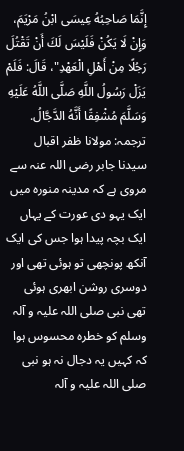إِنَّمَا صَاحِبُهُ عِيسَى ابْنُ مَرْيَمَ، وَإِنْ لَا يَكُنْ فَلَيْسَ لَكَ أَنْ تَقْتُلَ رَجُلًا مِنْ أَهْلِ الْعَهْدِ"، قَالَ: فَلَمْ يَزَلْ رَسُولُ اللَّهِ صَلَّى اللَّهُ عَلَيْهِ وَسَلَّمَ مُشْفِقًا أَنَّهُ الدَّجَّالُ.
ترجمہ: مولانا ظفر اقبال
سیدنا جابر رضی اللہ عنہ سے مروی ہے کہ مدینہ منورہ میں ایک یہو دی عورت کے یہاں ایک بچہ پیدا ہوا جس کی ایک آنکھ پونچھی تو ہوئی تھی اور دوسری روشن ابھری ہوئی تھی نبی صلی اللہ علیہ و آلہ وسلم کو خطرہ محسوس ہوا کہ کہیں یہ دجال نہ ہو نبی صلی اللہ علیہ و آلہ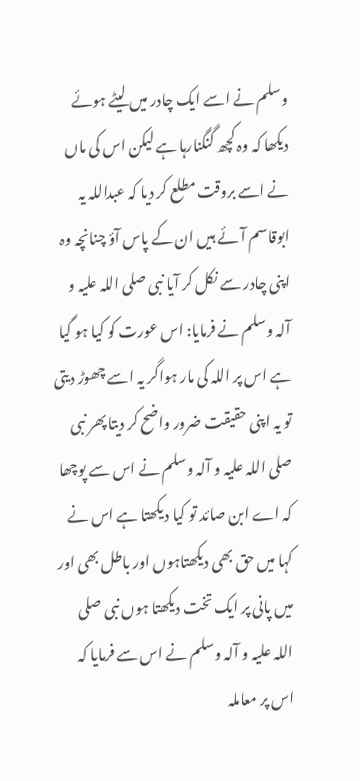وسلم نے اسے ایک چادر میں لیٹے ہوئے دیکھا کہ وہ کچھ گنگنارہا ہے لیکن اس کی ماں نے اسے بروقت مطلع کر دیا کہ عبداللہ یہ ابوقاسم آئے ہیں ان کے پاس آؤ چنانچہ وہ اپنی چادر سے نکل کر آیا نبی صلی اللہ علیہ و آلہ وسلم نے فرمایا: اس عورت کو کیا ہو گیا ہے اس پر اللہ کی مار ہواگر یہ اسے چھوڑ دیتی تو یہ اپنی حقیقت ضرور واضح کر دیتا پھر نبی صلی اللہ علیہ و آلہ وسلم نے اس سے پوچھا کہ اے ابن صائد تو کیا دیکھتا ہے اس نے کہا میں حق بھی دیکھتاہوں اور باطل بھی اور میں پانی پر ایک تخت دیکھتا ہوں نبی صلی اللہ علیہ و آلہ وسلم نے اس سے فرمایا کہ اس پر معاملہ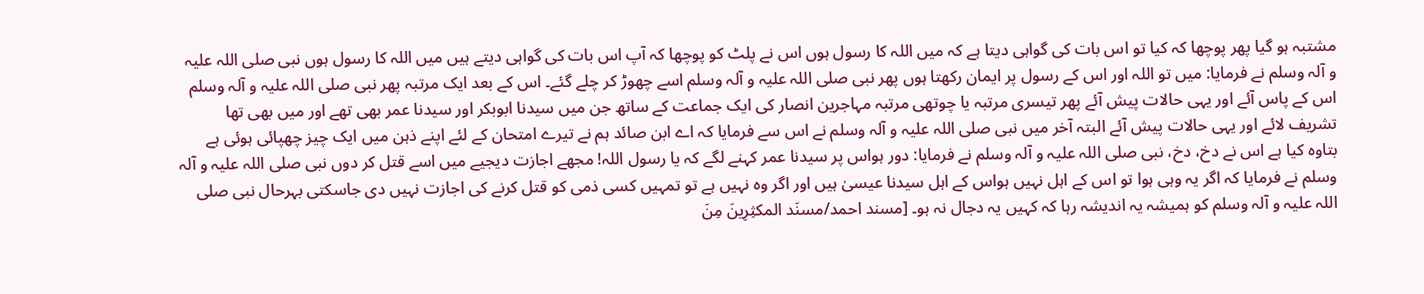مشتبہ ہو گیا پھر پوچھا کہ کیا تو اس بات کی گواہی دیتا ہے کہ میں اللہ کا رسول ہوں اس نے پلٹ کو پوچھا کہ آپ اس بات کی گواہی دیتے ہیں میں اللہ کا رسول ہوں نبی صلی اللہ علیہ و آلہ وسلم نے فرمایا: میں تو اللہ اور اس کے رسول پر ایمان رکھتا ہوں پھر نبی صلی اللہ علیہ و آلہ وسلم اسے چھوڑ کر چلے گئے۔ اس کے بعد ایک مرتبہ پھر نبی صلی اللہ علیہ و آلہ وسلم اس کے پاس آئے اور یہی حالات پیش آئے پھر تیسری مرتبہ یا چوتھی مرتبہ مہاجرین انصار کی ایک جماعت کے ساتھ جن میں سیدنا ابوبکر اور سیدنا عمر بھی تھے اور میں بھی تھا تشریف لائے اور یہی حالات پیش آئے البتہ آخر میں نبی صلی اللہ علیہ و آلہ وسلم نے اس سے فرمایا کہ اے ابن صائد ہم نے تیرے امتحان کے لئے اپنے ذہن میں ایک چیز چھپائی ہوئی ہے بتاوہ کیا ہے اس نے دخ، دخ، نبی صلی اللہ علیہ و آلہ وسلم نے فرمایا: دور ہواس پر سیدنا عمر کہنے لگے کہ یا رسول اللہ! مجھے اجازت دیجیے میں اسے قتل کر دوں نبی صلی اللہ علیہ و آلہ وسلم نے فرمایا کہ اگر یہ وہی ہوا تو اس کے اہل نہیں ہواس کے اہل سیدنا عیسیٰ ہیں اور اگر وہ نہیں ہے تو تمہیں کسی ذمی کو قتل کرنے کی اجازت نہیں دی جاسکتی بہرحال نبی صلی اللہ علیہ و آلہ وسلم کو ہمیشہ یہ اندیشہ رہا کہ کہیں یہ دجال نہ ہو۔ [مسند احمد/مسنَد المكثِرِینَ مِنَ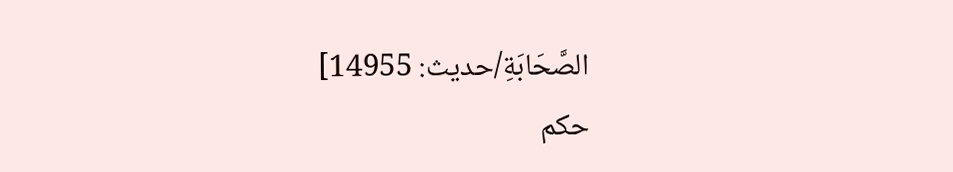الصَّحَابَةِ/حدیث: 14955]
حکم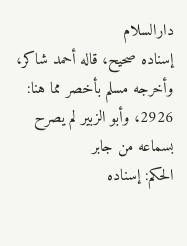دارالسلام
إسناده صحيح، قاله أحمد شاكر، وأخرجه مسلم بأخصر مما هنا: 2926، وأبو الزبير لم يصرح بسماعه من جابر
الحكم: إسناده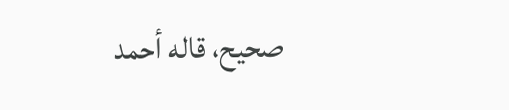صحيح، قاله أحمد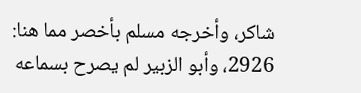شاكر، وأخرجه مسلم بأخصر مما هنا: 2926، وأبو الزبير لم يصرح بسماعه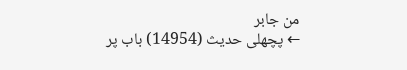من جابر
← پچھلی حدیث (14954) باب پر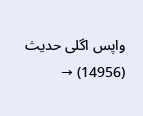واپس اگلی حدیث (14956) →